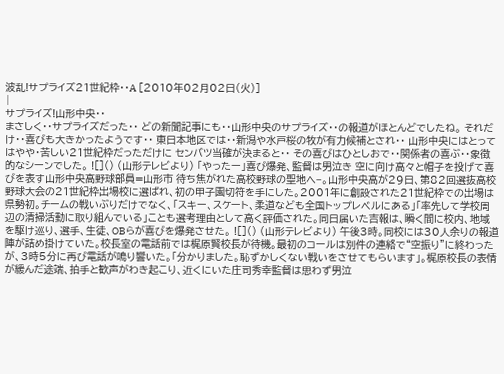波乱!サプライズ21世紀枠・・A [2010年02月02日(火)]
|
サプライズ!山形中央・・
まさしく・・サプライズだった・・ どの新聞記事にも・・山形中央のサプライズ・・の報道がほとんどでしたね。 それだけ・・喜びも大きかったようです・・ 東日本地区では・・新潟や水戸桜の牧が有力候補とされ・・ 山形中央にはとってはやや・苦しい21世紀枠だっただけに センバツ当確が決まると・・ その喜びはひとしおで・・関係者の喜ぶ・・象徴的なシーンでした。 ![]() (山形テレビより) 「やったー」喜び爆発、監督は男泣き 空に向け高々と帽子を投げて喜びを表す山形中央高野球部員=山形市 待ち焦がれた高校野球の聖地へ−。山形中央高が29日、第82回選抜高校野球大会の21世紀枠出場校に選ばれ、初の甲子園切符を手にした。2001年に創設された21世紀枠での出場は県勢初。チームの戦いぶりだけでなく、「スキー、スケート、柔道なども全国トップレベルにある」「率先して学校周辺の清掃活動に取り組んでいる」ことも選考理由として高く評価された。同日届いた吉報は、瞬く間に校内、地域を駆け巡り、選手、生徒、OBらが喜びを爆発させた。 ![]() (山形テレビより) 午後3時。同校には30人余りの報道陣が詰め掛けていた。校長室の電話前では梶原賢校長が待機。最初のコールは別件の連絡で“空振り”に終わったが、3時5分に再び電話が鳴り響いた。「分かりました。恥ずかしくない戦いをさせてもらいます」。梶原校長の表情が緩んだ途端、拍手と歓声がわき起こり、近くにいた庄司秀幸監督は思わず男泣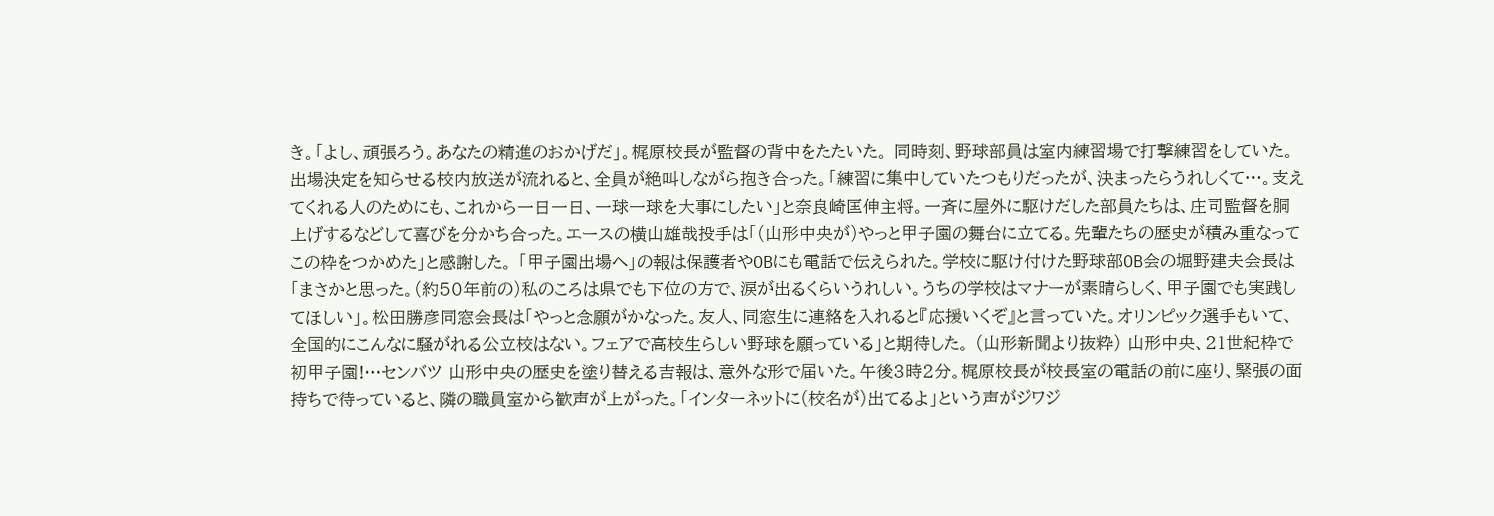き。「よし、頑張ろう。あなたの精進のおかげだ」。梶原校長が監督の背中をたたいた。 同時刻、野球部員は室内練習場で打撃練習をしていた。出場決定を知らせる校内放送が流れると、全員が絶叫しながら抱き合った。「練習に集中していたつもりだったが、決まったらうれしくて…。支えてくれる人のためにも、これから一日一日、一球一球を大事にしたい」と奈良崎匡伸主将。一斉に屋外に駆けだした部員たちは、庄司監督を胴上げするなどして喜びを分かち合った。エースの横山雄哉投手は「(山形中央が)やっと甲子園の舞台に立てる。先輩たちの歴史が積み重なってこの枠をつかめた」と感謝した。 「甲子園出場へ」の報は保護者やOBにも電話で伝えられた。学校に駆け付けた野球部OB会の堀野建夫会長は「まさかと思った。(約50年前の)私のころは県でも下位の方で、涙が出るくらいうれしい。うちの学校はマナーが素晴らしく、甲子園でも実践してほしい」。松田勝彦同窓会長は「やっと念願がかなった。友人、同窓生に連絡を入れると『応援いくぞ』と言っていた。オリンピック選手もいて、全国的にこんなに騒がれる公立校はない。フェアで高校生らしい野球を願っている」と期待した。 (山形新聞より抜粋) 山形中央、21世紀枠で初甲子園!…センバツ 山形中央の歴史を塗り替える吉報は、意外な形で届いた。午後3時2分。梶原校長が校長室の電話の前に座り、緊張の面持ちで待っていると、隣の職員室から歓声が上がった。「インターネットに(校名が)出てるよ」という声がジワジ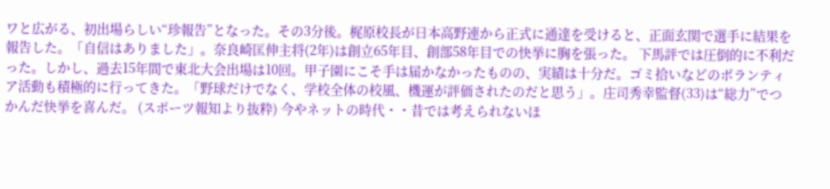ワと広がる、初出場らしい“珍報告”となった。その3分後。梶原校長が日本高野連から正式に通達を受けると、正面玄関で選手に結果を報告した。「自信はありました」。奈良崎匡伸主将(2年)は創立65年目、創部58年目での快挙に胸を張った。 下馬評では圧倒的に不利だった。しかし、過去15年間で東北大会出場は10回。甲子園にこそ手は届かなかったものの、実績は十分だ。ゴミ拾いなどのボランティア活動も積極的に行ってきた。「野球だけでなく、学校全体の校風、機運が評価されたのだと思う」。庄司秀幸監督(33)は“総力”でつかんだ快挙を喜んだ。 (スポーツ報知より抜粋) 今やネットの時代・・昔では考えられないほ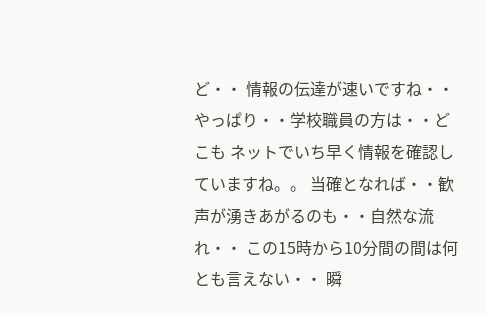ど・・ 情報の伝達が速いですね・・ やっぱり・・学校職員の方は・・どこも ネットでいち早く情報を確認していますね。。 当確となれば・・歓声が湧きあがるのも・・自然な流れ・・ この15時から10分間の間は何とも言えない・・ 瞬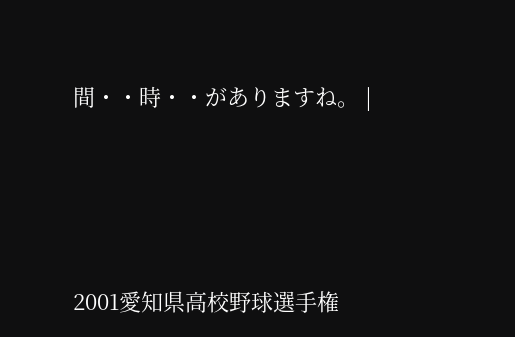間・・時・・がありますね。 |






2001愛知県高校野球選手権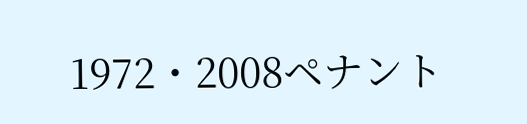1972・2008ペナント